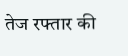तेज रफ्तार की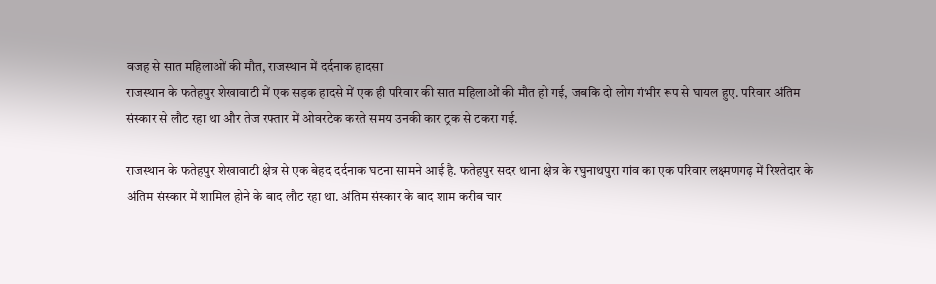वजह से सात महिलाओं की मौत, राजस्थान में दर्दनाक हादसा
राजस्थान के फतेहपुर शेखावाटी में एक सड़क हादसे में एक ही परिवार की सात महिलाओं की मौत हो गई, जबकि दो लोग गंभीर रूप से घायल हुए. परिवार अंतिम संस्कार से लौट रहा था और तेज रफ्तार में ओवरटेक करते समय उनकी कार ट्रक से टकरा गई.

राजस्थान के फतेहपुर शेखावाटी क्षेत्र से एक बेहद दर्दनाक घटना सामने आई है. फतेहपुर सदर थाना क्षेत्र के रघुनाथपुरा गांव का एक परिवार लक्ष्मणगढ़ में रिश्तेदार के अंतिम संस्कार में शामिल होने के बाद लौट रहा था. अंतिम संस्कार के बाद शाम करीब चार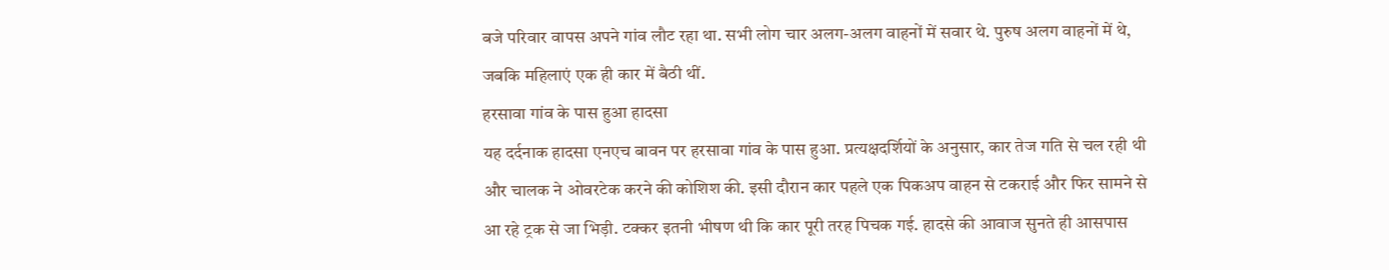बजे परिवार वापस अपने गांव लौट रहा था. सभी लोग चार अलग-अलग वाहनों में सवार थे. पुरुष अलग वाहनों में थे, जबकि महिलाएं एक ही कार में बैठी थीं.
हरसावा गांव के पास हुआ हादसा
यह दर्दनाक हादसा एनएच बावन पर हरसावा गांव के पास हुआ. प्रत्यक्षदर्शियों के अनुसार, कार तेज गति से चल रही थी और चालक ने ओवरटेक करने की कोशिश की. इसी दौरान कार पहले एक पिकअप वाहन से टकराई और फिर सामने से आ रहे ट्रक से जा भिड़ी. टक्कर इतनी भीषण थी कि कार पूरी तरह पिचक गई. हादसे की आवाज सुनते ही आसपास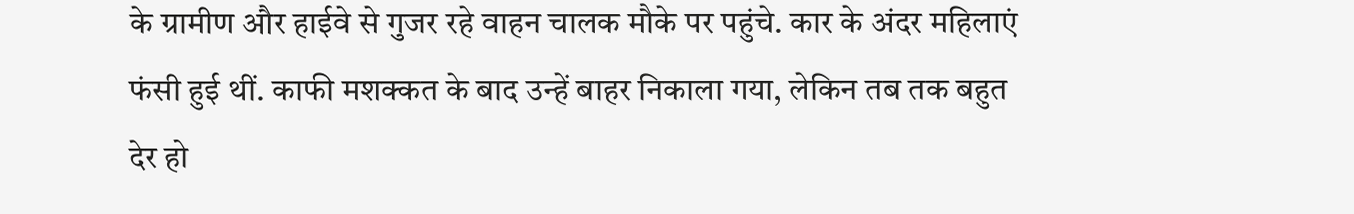के ग्रामीण और हाईवे से गुजर रहे वाहन चालक मौके पर पहुंचे. कार के अंदर महिलाएं फंसी हुई थीं. काफी मशक्कत के बाद उन्हें बाहर निकाला गया, लेकिन तब तक बहुत देर हो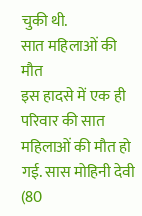चुकी थी.
सात महिलाओं की मौत
इस हादसे में एक ही परिवार की सात महिलाओं की मौत हो गई. सास मोहिनी देवी (80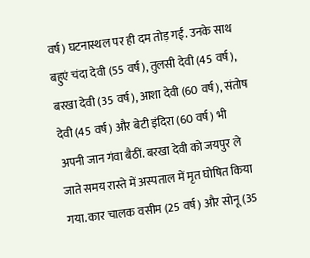वर्ष) घटनास्थल पर ही दम तोड़ गईं. उनके साथ बहुएं चंदा देवी (55 वर्ष), तुलसी देवी (45 वर्ष), बरखा देवी (35 वर्ष), आशा देवी (60 वर्ष), संतोष देवी (45 वर्ष) और बेटी इंदिरा (60 वर्ष) भी अपनी जान गंवा बैठीं. बरखा देवी को जयपुर ले जाते समय रास्ते में अस्पताल में मृत घोषित किया गया. कार चालक वसीम (25 वर्ष) और सोनू (35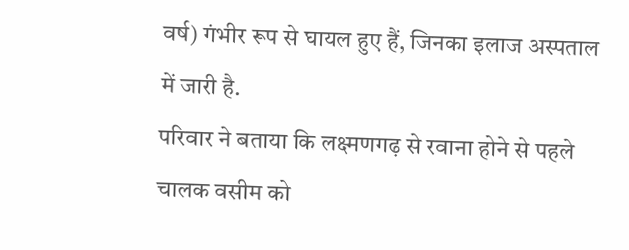वर्ष) गंभीर रूप से घायल हुए हैं, जिनका इलाज अस्पताल में जारी है.
परिवार ने बताया कि लक्ष्मणगढ़ से रवाना होने से पहले चालक वसीम को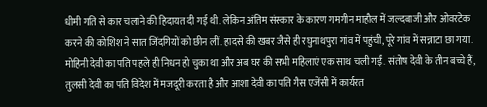धीमी गति से कार चलाने की हिदायत दी गई थी. लेकिन अंतिम संस्कार के कारण गमगीन माहौल में जल्दबाजी और ओवरटेक करने की कोशिश ने सात जिंदगियों को छीन लीं. हादसे की खबर जैसे ही रघुनाथपुरा गांव में पहुंची, पूरे गांव में सन्नाटा छा गया. मोहिनी देवी का पति पहले ही निधन हो चुका था और अब घर की सभी महिलाएं एक साथ चली गईं. संतोष देवी के तीन बच्चे हैं, तुलसी देवी का पति विदेश में मजदूरी करता है और आशा देवी का पति गैस एजेंसी में कार्यरत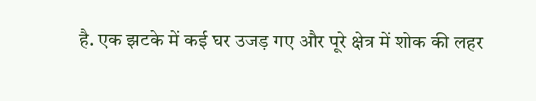है. एक झटके में कई घर उजड़ गए और पूरे क्षेत्र में शोक की लहर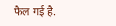फैल गई है.